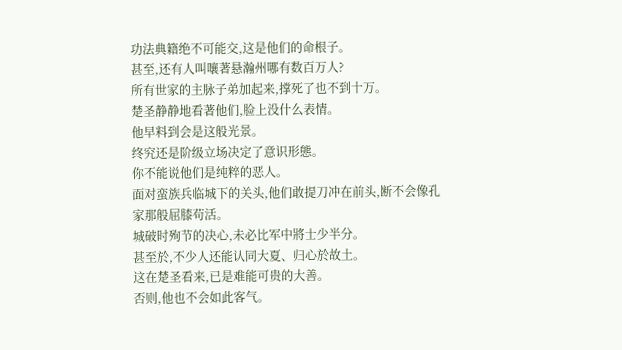功法典籍绝不可能交,这是他们的命根子。
甚至,还有人叫嚷著悬瀚州哪有数百万人?
所有世家的主脉子弟加起来,撑死了也不到十万。
楚圣静静地看著他们,脸上没什么表情。
他早料到会是这般光景。
终究还是阶级立场决定了意识形態。
你不能说他们是纯粹的恶人。
面对蛮族兵临城下的关头,他们敢提刀冲在前头,断不会像孔家那般屈膝苟活。
城破时殉节的决心,未必比军中將士少半分。
甚至於,不少人还能认同大夏、归心於故土。
这在楚圣看来,已是难能可贵的大善。
否则,他也不会如此客气。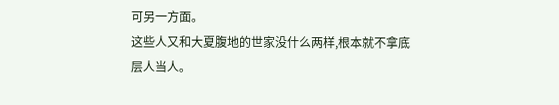可另一方面。
这些人又和大夏腹地的世家没什么两样,根本就不拿底层人当人。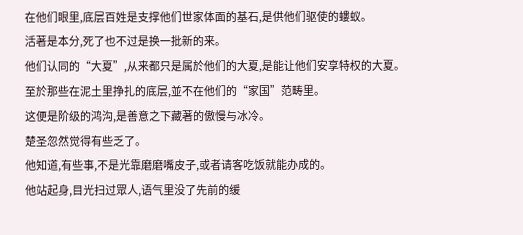在他们眼里,底层百姓是支撑他们世家体面的基石,是供他们驱使的螻蚁。
活著是本分,死了也不过是换一批新的来。
他们认同的“大夏”,从来都只是属於他们的大夏,是能让他们安享特权的大夏。
至於那些在泥土里挣扎的底层,並不在他们的“家国”范畴里。
这便是阶级的鸿沟,是善意之下藏著的傲慢与冰冷。
楚圣忽然觉得有些乏了。
他知道,有些事,不是光靠磨磨嘴皮子,或者请客吃饭就能办成的。
他站起身,目光扫过眾人,语气里没了先前的缓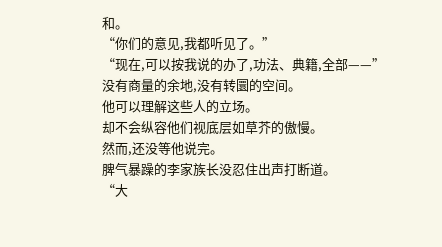和。
“你们的意见,我都听见了。”
“现在,可以按我说的办了,功法、典籍,全部——”
没有商量的余地,没有转圜的空间。
他可以理解这些人的立场。
却不会纵容他们视底层如草芥的傲慢。
然而,还没等他说完。
脾气暴躁的李家族长没忍住出声打断道。
“大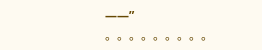——”
。。。。。。。。。